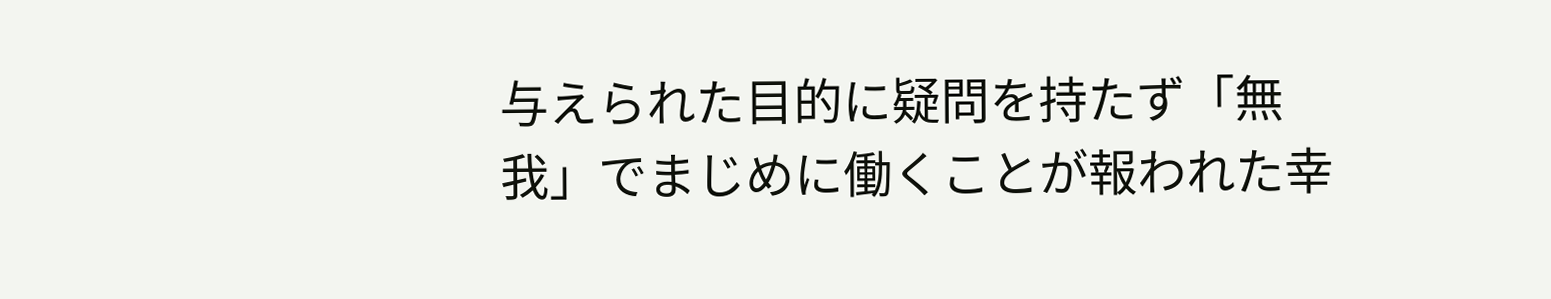与えられた目的に疑問を持たず「無我」でまじめに働くことが報われた幸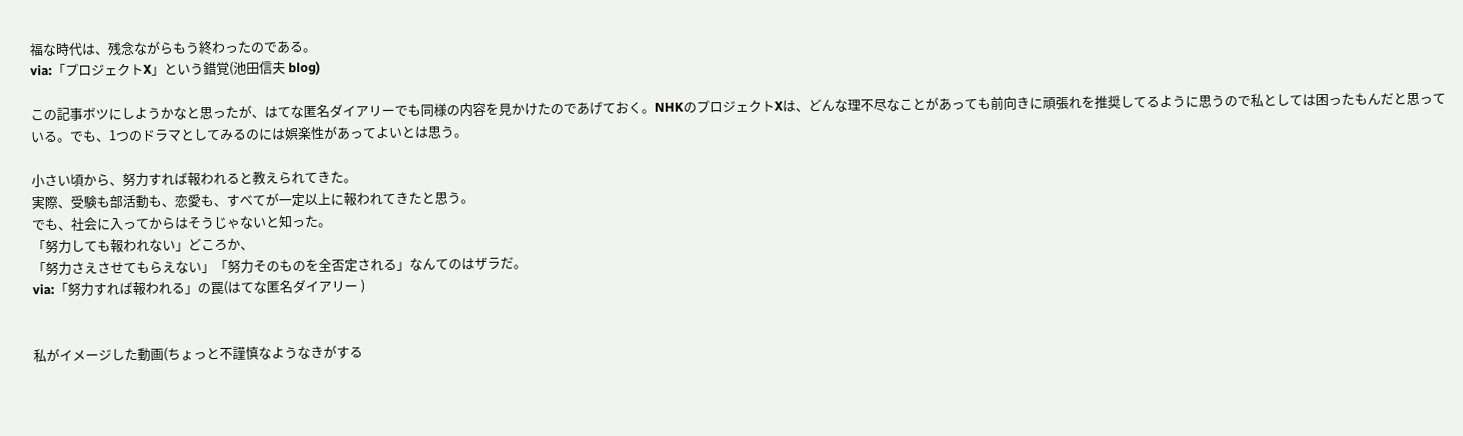福な時代は、残念ながらもう終わったのである。
via:「プロジェクトX」という錯覚(池田信夫 blog)

この記事ボツにしようかなと思ったが、はてな匿名ダイアリーでも同様の内容を見かけたのであげておく。NHKのプロジェクトXは、どんな理不尽なことがあっても前向きに頑張れを推奨してるように思うので私としては困ったもんだと思っている。でも、1つのドラマとしてみるのには娯楽性があってよいとは思う。

小さい頃から、努力すれば報われると教えられてきた。
実際、受験も部活動も、恋愛も、すべてが一定以上に報われてきたと思う。
でも、社会に入ってからはそうじゃないと知った。
「努力しても報われない」どころか、
「努力さえさせてもらえない」「努力そのものを全否定される」なんてのはザラだ。
via:「努力すれば報われる」の罠(はてな匿名ダイアリー )


私がイメージした動画(ちょっと不謹慎なようなきがする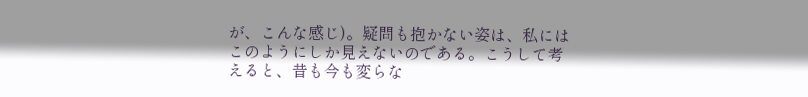が、こんな感じ)。疑問も抱かない姿は、私にはこのようにしか見えないのである。こうして考えると、昔も今も変らな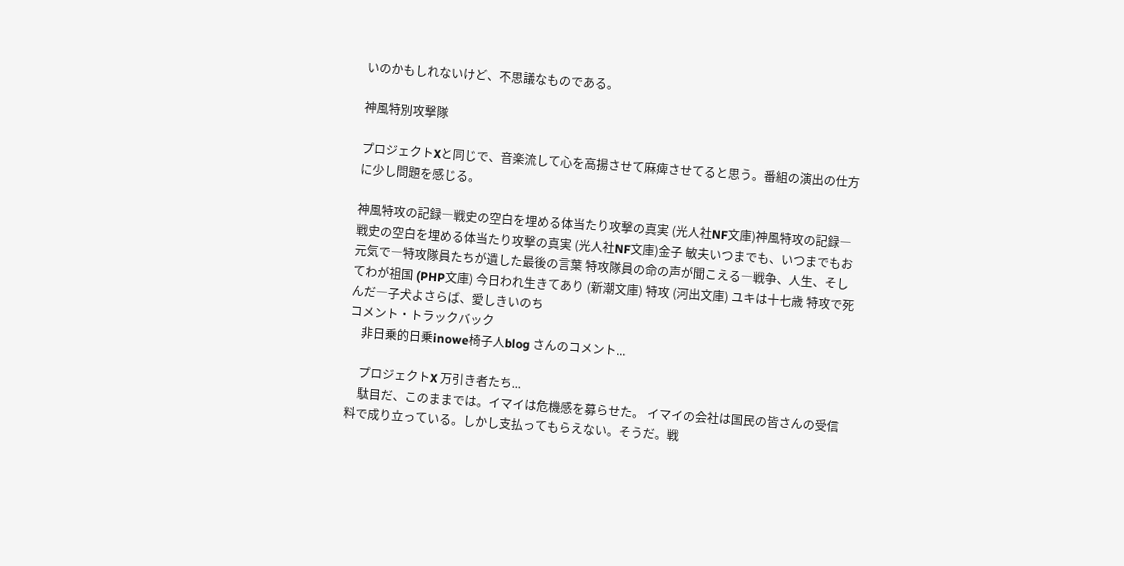いのかもしれないけど、不思議なものである。

神風特別攻撃隊

プロジェクトXと同じで、音楽流して心を高揚させて麻痺させてると思う。番組の演出の仕方に少し問題を感じる。

神風特攻の記録―戦史の空白を埋める体当たり攻撃の真実 (光人社NF文庫)神風特攻の記録―戦史の空白を埋める体当たり攻撃の真実 (光人社NF文庫)金子 敏夫いつまでも、いつまでもお元気で―特攻隊員たちが遺した最後の言葉 特攻隊員の命の声が聞こえる―戦争、人生、そしてわが祖国 (PHP文庫) 今日われ生きてあり (新潮文庫) 特攻 (河出文庫) ユキは十七歳 特攻で死んだ―子犬よさらば、愛しきいのち
コメント・トラックバック
    非日乗的日乗inowe椅子人blog さんのコメント...

    プロジェクトX 万引き者たち...
    駄目だ、このままでは。イマイは危機感を募らせた。 イマイの会社は国民の皆さんの受信料で成り立っている。しかし支払ってもらえない。そうだ。戦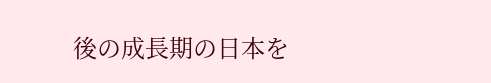後の成長期の日本を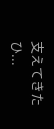支えてきたひ...